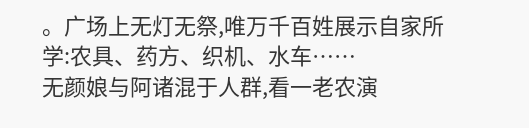。广场上无灯无祭,唯万千百姓展示自家所学:农具、药方、织机、水车……
无颜娘与阿诸混于人群,看一老农演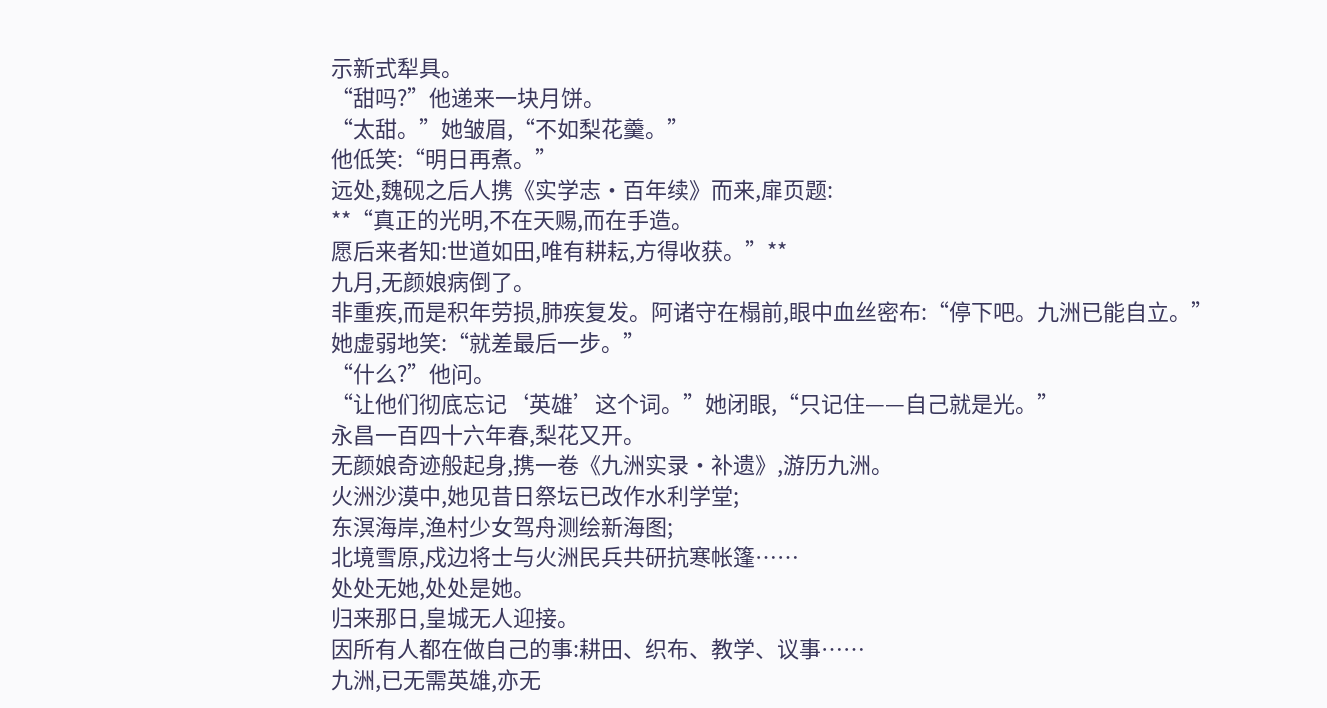示新式犁具。
“甜吗?”他递来一块月饼。
“太甜。”她皱眉,“不如梨花羹。”
他低笑:“明日再煮。”
远处,魏砚之后人携《实学志·百年续》而来,扉页题:
**“真正的光明,不在天赐,而在手造。
愿后来者知:世道如田,唯有耕耘,方得收获。”**
九月,无颜娘病倒了。
非重疾,而是积年劳损,肺疾复发。阿诸守在榻前,眼中血丝密布:“停下吧。九洲已能自立。”
她虚弱地笑:“就差最后一步。”
“什么?”他问。
“让他们彻底忘记‘英雄’这个词。”她闭眼,“只记住——自己就是光。”
永昌一百四十六年春,梨花又开。
无颜娘奇迹般起身,携一卷《九洲实录·补遗》,游历九洲。
火洲沙漠中,她见昔日祭坛已改作水利学堂;
东溟海岸,渔村少女驾舟测绘新海图;
北境雪原,戍边将士与火洲民兵共研抗寒帐篷……
处处无她,处处是她。
归来那日,皇城无人迎接。
因所有人都在做自己的事:耕田、织布、教学、议事……
九洲,已无需英雄,亦无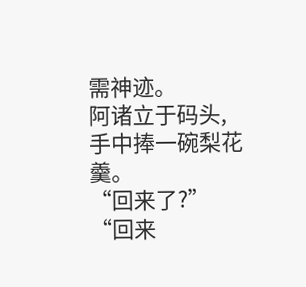需神迹。
阿诸立于码头,手中捧一碗梨花羹。
“回来了?”
“回来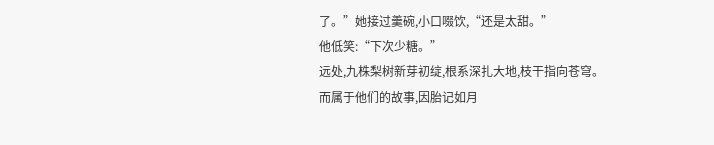了。”她接过羹碗,小口啜饮,“还是太甜。”
他低笑:“下次少糖。”
远处,九株梨树新芽初绽,根系深扎大地,枝干指向苍穹。
而属于他们的故事,因胎记如月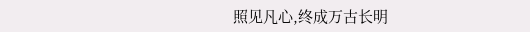照见凡心,终成万古长明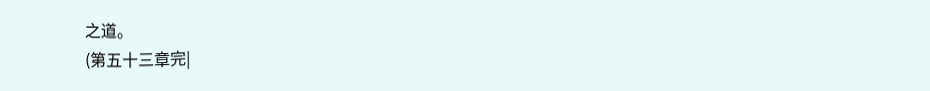之道。
(第五十三章完|